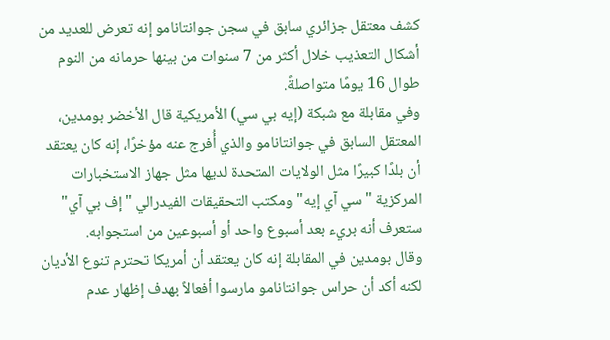كشف معتقل جزائري سابق في سجن جوانتانامو إنه تعرض للعديد من أشكال التعذيب خلال أكثر من 7 سنوات من بينها حرمانه من النوم طوال 16 يومًا متواصلةً.
وفي مقابلة مع شبكة (إيه بي سي) الأمريكية قال الأخضر بومدين، المعتقل السابق في جوانتانامو والذي أُفرج عنه مؤخرًا، إنه كان يعتقد أن بلدًا كبيرًا مثل الولايات المتحدة لديها مثل جهاز الاستخبارات المركزية "سي آي إيه" ومكتب التحقيقات الفيدرالي "إف بي آي" ستعرف أنه بريء بعد أسبوع واحد أو أسبوعين من استجوابه.
وقال بومدين في المقابلة إنه كان يعتقد أن أمريكا تحترم تنوع الأديان لكنه أكد أن حراس جوانتانامو مارسوا أفعالاً بهدف إظهار عدم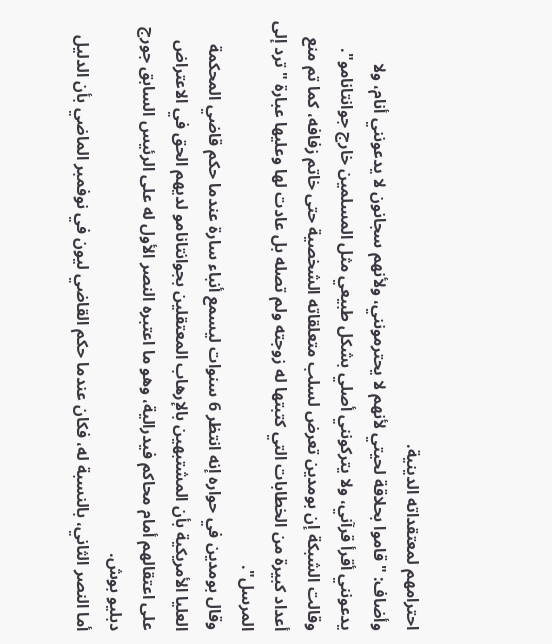احترامهم لمعتقداته الدينية.
وأضاف: "قاموا بحلاقة لحيتي لأنهم لا يحترمونني، ولأنهم سجانون لا يدعونني أنام، ولا يدعونني أقرأ قرآني، ولا يتركونني أصلي بشكل طبيعي مثل المسلمين خارج جوانتانامو".
وقالت الشبكة إن بومدين تعرض لسلب متعلقاته الشخصية حتى خاتم زفافه، كما تم منع أعداد كبيرة من الخطابات التي كتبتها له زوجته ولم تصله بل عادت لها وعليها عبارة "ترد إلى المرسل".
وقال بومدين في حواره إنه انتظر 6 سنوات ليسمع أنباء سارة عندما حكم قاضي المحكمة العليا الأمريكية بأن المشتبهين بالإرهاب المعتقلين بجوانتانامو لديهم الحق في الاعتراض على اعتقالهم أمام محاكم فيدرالية، وهو ما اعتبره النصر الأول له على الرئيس السابق جورج دبليو بوش.
أما النصر الثاني، بالنسبة له، فكان عندما حكم القاضي ليون في نوفمبر الماضي بأن الدليل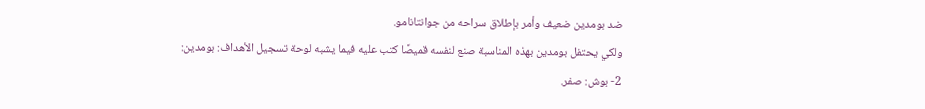ضد بومدين ضعيف وأمر بإطلاق سراحه من جوانتانامو.
ولكي يحتفل بومدين بهذه المناسبة صنع لنفسه قميصًا كتب عليه فيما يشبه لوحة تسجيل الأهداف: بومدين: 2- بوش: صفر.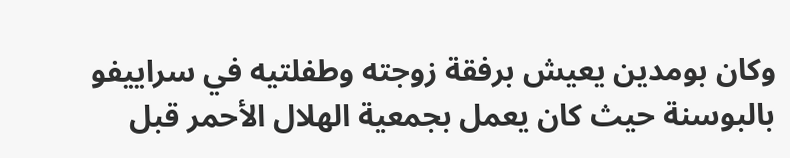وكان بومدين يعيش برفقة زوجته وطفلتيه في سراييفو بالبوسنة حيث كان يعمل بجمعية الهلال الأحمر قبل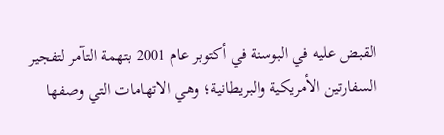القبض عليه في البوسنة في أكتوبر عام 2001 بتهمة التآمر لتفجير السفارتين الأمريكية والبريطانية؛ وهي الاتهامات التي وصفها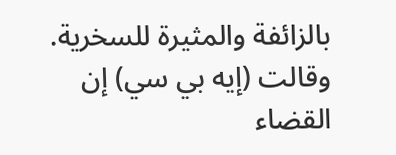بالزائفة والمثيرة للسخرية.
وقالت (إيه بي سي) إن القضاء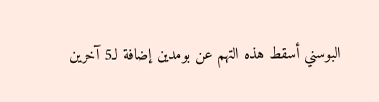البوسني أسقط هذه التهم عن بومدين إضافة لـ5 آخرين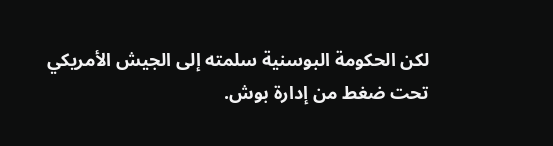لكن الحكومة البوسنية سلمته إلى الجيش الأمريكي تحت ضغط من إدارة بوش.